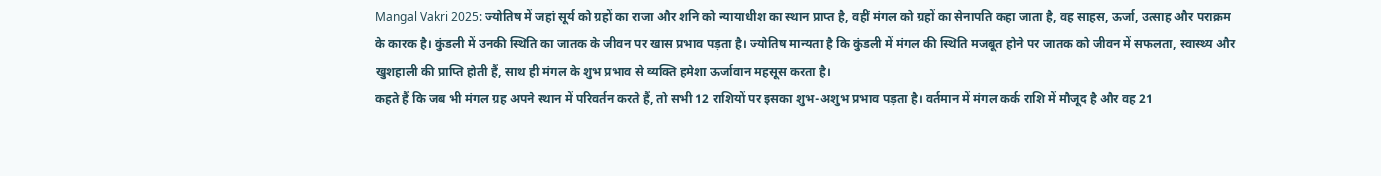Mangal Vakri 2025: ज्योतिष में जहां सूर्य को ग्रहों का राजा और शनि को न्यायाधीश का स्थान प्राप्त है, वहीं मंगल को ग्रहों का सेनापति कहा जाता है, वह साहस, ऊर्जा, उत्साह और पराक्रम के कारक है। कुंडली में उनकी स्थिति का जातक के जीवन पर खास प्रभाव पड़ता है। ज्योतिष मान्यता है कि कुंडली में मंगल की स्थिति मजबूत होने पर जातक को जीवन में सफलता, स्वास्थ्य और खुशहाली की प्राप्ति होती हैं, साथ ही मंगल के शुभ प्रभाव से व्यक्ति हमेशा ऊर्जावान महसूस करता है।
कहते हैं कि जब भी मंगल ग्रह अपने स्थान में परिवर्तन करते हैं, तो सभी 12 राशियों पर इसका शुभ-अशुभ प्रभाव पड़ता है। वर्तमान में मंगल कर्क राशि में मौजूद है और वह 21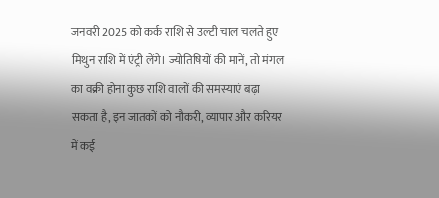जनवरी 2025 को कर्क राशि से उल्टी चाल चलते हुए मिथुन राशि में एंट्री लेंगे। ज्योतिषियों की मानें, तो मंगल का वक्री होना कुछ राशि वालों की समस्याएं बढ़ा सकता है, इन जातकों को नौकरी, व्यापार और करियर में कई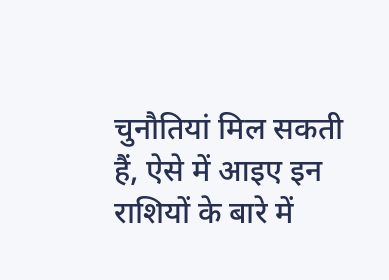चुनौतियां मिल सकती हैं, ऐसे में आइए इन राशियों के बारे में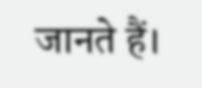जानते हैं।